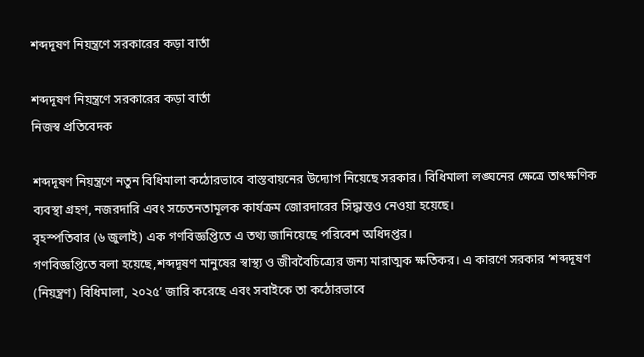শব্দদূষণ নিয়ন্ত্রণে সরকারের কড়া বার্তা

শব্দদূষণ নিয়ন্ত্রণে সরকারের কড়া বার্তা
নিজস্ব প্রতিবেদক

শব্দদূষণ নিয়ন্ত্রণে নতুন বিধিমালা কঠোরভাবে বাস্তবায়নের উদ্যোগ নিয়েছে সরকার। বিধিমালা লঙ্ঘনের ক্ষেত্রে তাৎক্ষণিক ব্যবস্থা গ্রহণ, নজরদারি এবং সচেতনতামূলক কার্যক্রম জোরদারের সিদ্ধান্তও নেওয়া হয়েছে।
বৃহস্পতিবার (৬ জুলাই) এক গণবিজ্ঞপ্তিতে এ তথ্য জানিয়েছে পরিবেশ অধিদপ্তর।
গণবিজ্ঞপ্তিতে বলা হয়েছে,শব্দদূষণ মানুষের স্বাস্থ্য ও জীববৈচিত্র্যের জন্য মারাত্মক ক্ষতিকর। এ কারণে সরকার ‘শব্দদূষণ (নিয়ন্ত্রণ) বিধিমালা, ২০২৫’ জারি করেছে এবং সবাইকে তা কঠোরভাবে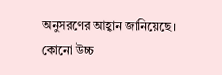অনুসরণের আহ্বান জানিয়েছে। কোনো উচ্চ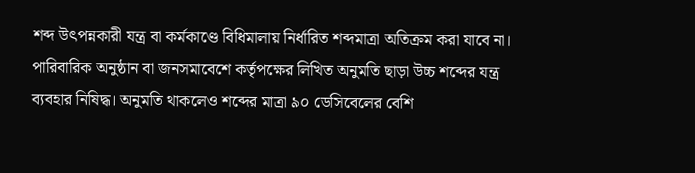শব্দ উৎপন্নকারী যন্ত্র বা কর্মকাণ্ডে বিধিমালায় নির্ধারিত শব্দমাত্রা অতিক্রম করা যাবে না। পারিবারিক অনুষ্ঠান বা জনসমাবেশে কর্তৃপক্ষের লিখিত অনুমতি ছাড়া উচ্চ শব্দের যন্ত্র ব্যবহার নিষিদ্ধ। অনুমতি থাকলেও শব্দের মাত্রা ৯০ ডেসিবেলের বেশি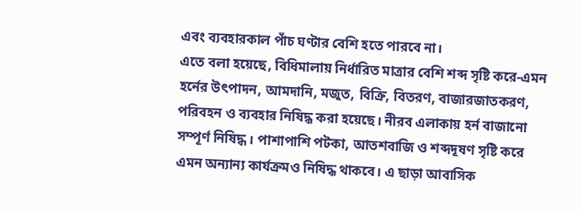এবং ব্যবহারকাল পাঁচ ঘণ্টার বেশি হতে পারবে না।
এতে বলা হয়েছে, বিধিমালায় নির্ধারিত মাত্রার বেশি শব্দ সৃষ্টি করে-এমন হর্নের উৎপাদন, আমদানি, মজুত, বিক্রি, বিতরণ, বাজারজাতকরণ, পরিবহন ও ব্যবহার নিষিদ্ধ করা হয়েছে। নীরব এলাকায় হর্ন বাজানো সম্পূর্ণ নিষিদ্ধ। পাশাপাশি পটকা, আতশবাজি ও শব্দদূষণ সৃষ্টি করে এমন অন্যান্য কার্যক্রমও নিষিদ্ধ থাকবে। এ ছাড়া আবাসিক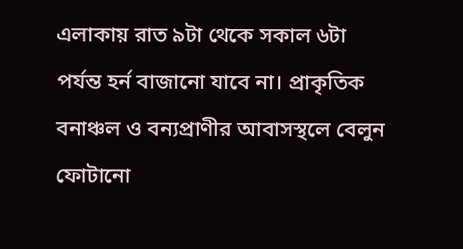এলাকায় রাত ৯টা থেকে সকাল ৬টা পর্যন্ত হর্ন বাজানো যাবে না। প্রাকৃতিক বনাঞ্চল ও বন্যপ্রাণীর আবাসস্থলে বেলুন ফোটানো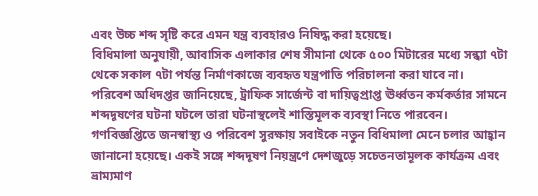এবং উচ্চ শব্দ সৃষ্টি করে এমন যন্ত্র ব্যবহারও নিষিদ্ধ করা হয়েছে।
বিধিমালা অনুযায়ী, আবাসিক এলাকার শেষ সীমানা থেকে ৫০০ মিটারের মধ্যে সন্ধ্যা ৭টা থেকে সকাল ৭টা পর্যন্ত নির্মাণকাজে ব্যবহৃত যন্ত্রপাতি পরিচালনা করা যাবে না।
পরিবেশ অধিদপ্তর জানিয়েছে, ট্রাফিক সার্জেন্ট বা দায়িত্বপ্রাপ্ত ঊর্ধ্বতন কর্মকর্তার সামনে শব্দদূষণের ঘটনা ঘটলে তারা ঘটনাস্থলেই শাস্তিমূলক ব্যবস্থা নিতে পারবেন।
গণবিজ্ঞপ্তিতে জনস্বাস্থ্য ও পরিবেশ সুরক্ষায় সবাইকে নতুন বিধিমালা মেনে চলার আহ্বান জানানো হয়েছে। একই সঙ্গে শব্দদূষণ নিয়ন্ত্রণে দেশজুড়ে সচেতনতামূলক কার্যক্রম এবং ভ্রাম্যমাণ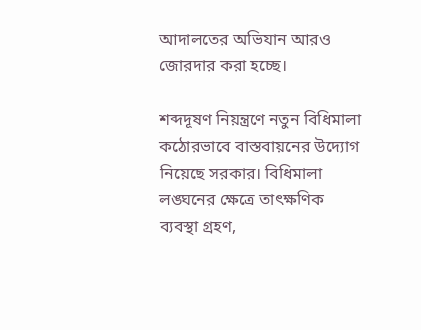আদালতের অভিযান আরও জোরদার করা হচ্ছে।

শব্দদূষণ নিয়ন্ত্রণে নতুন বিধিমালা কঠোরভাবে বাস্তবায়নের উদ্যোগ নিয়েছে সরকার। বিধিমালা লঙ্ঘনের ক্ষেত্রে তাৎক্ষণিক ব্যবস্থা গ্রহণ,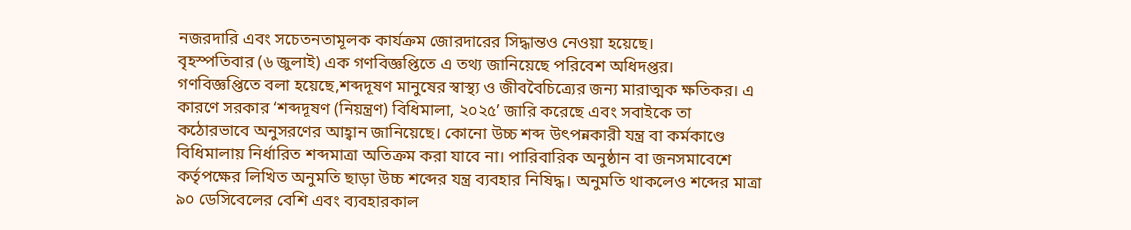নজরদারি এবং সচেতনতামূলক কার্যক্রম জোরদারের সিদ্ধান্তও নেওয়া হয়েছে।
বৃহস্পতিবার (৬ জুলাই) এক গণবিজ্ঞপ্তিতে এ তথ্য জানিয়েছে পরিবেশ অধিদপ্তর।
গণবিজ্ঞপ্তিতে বলা হয়েছে,শব্দদূষণ মানুষের স্বাস্থ্য ও জীববৈচিত্র্যের জন্য মারাত্মক ক্ষতিকর। এ কারণে সরকার ‘শব্দদূষণ (নিয়ন্ত্রণ) বিধিমালা, ২০২৫’ জারি করেছে এবং সবাইকে তা কঠোরভাবে অনুসরণের আহ্বান জানিয়েছে। কোনো উচ্চ শব্দ উৎপন্নকারী যন্ত্র বা কর্মকাণ্ডে বিধিমালায় নির্ধারিত শব্দমাত্রা অতিক্রম করা যাবে না। পারিবারিক অনুষ্ঠান বা জনসমাবেশে কর্তৃপক্ষের লিখিত অনুমতি ছাড়া উচ্চ শব্দের যন্ত্র ব্যবহার নিষিদ্ধ। অনুমতি থাকলেও শব্দের মাত্রা ৯০ ডেসিবেলের বেশি এবং ব্যবহারকাল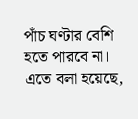পাঁচ ঘণ্টার বেশি হতে পারবে না।
এতে বলা হয়েছে,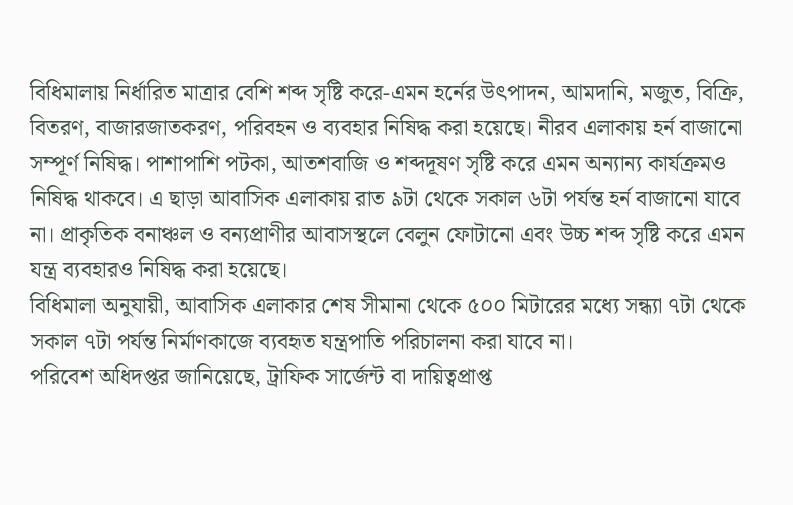বিধিমালায় নির্ধারিত মাত্রার বেশি শব্দ সৃষ্টি করে-এমন হর্নের উৎপাদন, আমদানি, মজুত, বিক্রি, বিতরণ, বাজারজাতকরণ, পরিবহন ও ব্যবহার নিষিদ্ধ করা হয়েছে। নীরব এলাকায় হর্ন বাজানো সম্পূর্ণ নিষিদ্ধ। পাশাপাশি পটকা, আতশবাজি ও শব্দদূষণ সৃষ্টি করে এমন অন্যান্য কার্যক্রমও নিষিদ্ধ থাকবে। এ ছাড়া আবাসিক এলাকায় রাত ৯টা থেকে সকাল ৬টা পর্যন্ত হর্ন বাজানো যাবে না। প্রাকৃতিক বনাঞ্চল ও বন্যপ্রাণীর আবাসস্থলে বেলুন ফোটানো এবং উচ্চ শব্দ সৃষ্টি করে এমন যন্ত্র ব্যবহারও নিষিদ্ধ করা হয়েছে।
বিধিমালা অনুযায়ী, আবাসিক এলাকার শেষ সীমানা থেকে ৫০০ মিটারের মধ্যে সন্ধ্যা ৭টা থেকে সকাল ৭টা পর্যন্ত নির্মাণকাজে ব্যবহৃত যন্ত্রপাতি পরিচালনা করা যাবে না।
পরিবেশ অধিদপ্তর জানিয়েছে, ট্রাফিক সার্জেন্ট বা দায়িত্বপ্রাপ্ত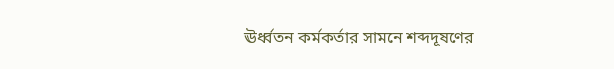ঊর্ধ্বতন কর্মকর্তার সামনে শব্দদূষণের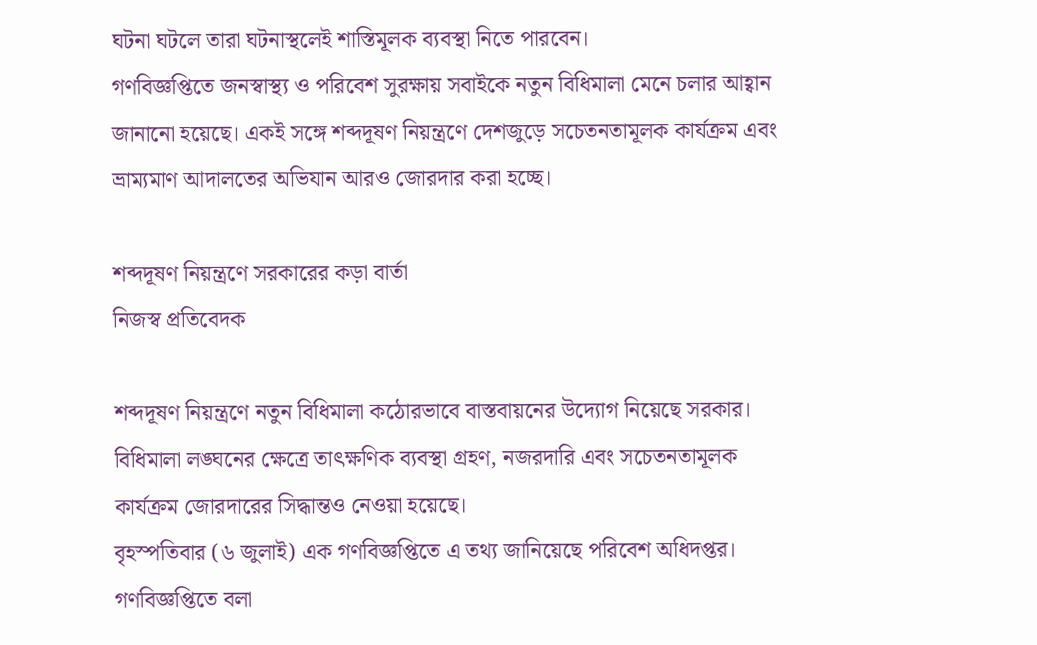ঘটনা ঘটলে তারা ঘটনাস্থলেই শাস্তিমূলক ব্যবস্থা নিতে পারবেন।
গণবিজ্ঞপ্তিতে জনস্বাস্থ্য ও পরিবেশ সুরক্ষায় সবাইকে নতুন বিধিমালা মেনে চলার আহ্বান জানানো হয়েছে। একই সঙ্গে শব্দদূষণ নিয়ন্ত্রণে দেশজুড়ে সচেতনতামূলক কার্যক্রম এবং ভ্রাম্যমাণ আদালতের অভিযান আরও জোরদার করা হচ্ছে।

শব্দদূষণ নিয়ন্ত্রণে সরকারের কড়া বার্তা
নিজস্ব প্রতিবেদক

শব্দদূষণ নিয়ন্ত্রণে নতুন বিধিমালা কঠোরভাবে বাস্তবায়নের উদ্যোগ নিয়েছে সরকার। বিধিমালা লঙ্ঘনের ক্ষেত্রে তাৎক্ষণিক ব্যবস্থা গ্রহণ, নজরদারি এবং সচেতনতামূলক কার্যক্রম জোরদারের সিদ্ধান্তও নেওয়া হয়েছে।
বৃহস্পতিবার (৬ জুলাই) এক গণবিজ্ঞপ্তিতে এ তথ্য জানিয়েছে পরিবেশ অধিদপ্তর।
গণবিজ্ঞপ্তিতে বলা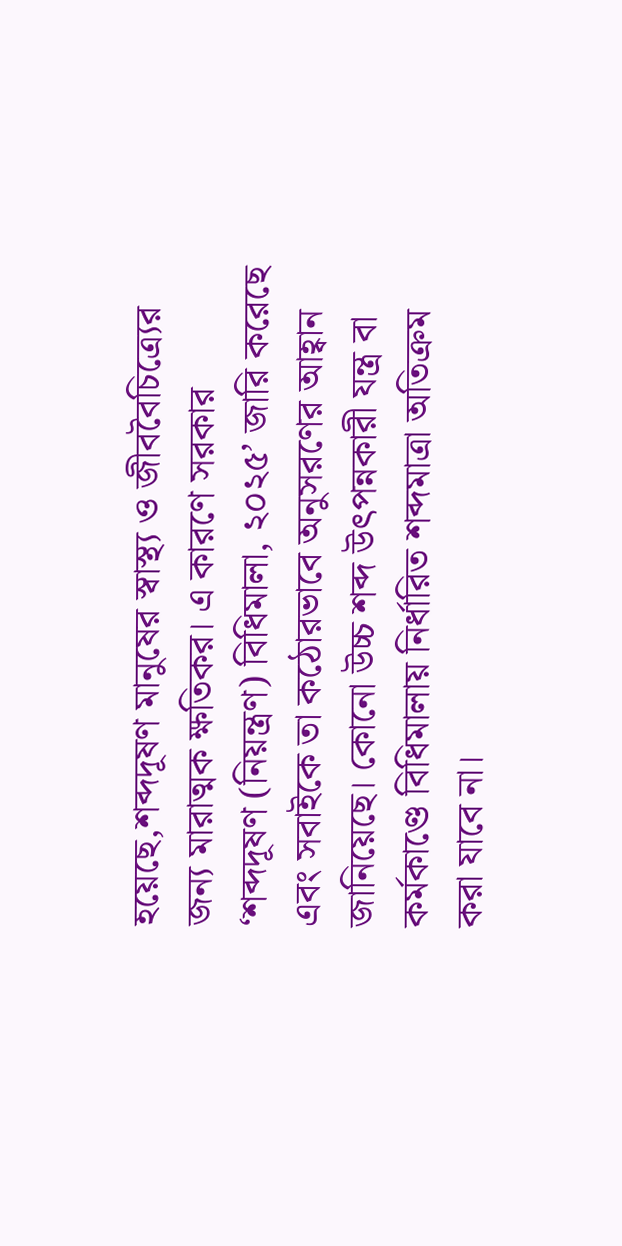হয়েছে,শব্দদূষণ মানুষের স্বাস্থ্য ও জীববৈচিত্র্যের জন্য মারাত্মক ক্ষতিকর। এ কারণে সরকার ‘শব্দদূষণ (নিয়ন্ত্রণ) বিধিমালা, ২০২৫’ জারি করেছে এবং সবাইকে তা কঠোরভাবে অনুসরণের আহ্বান জানিয়েছে। কোনো উচ্চ শব্দ উৎপন্নকারী যন্ত্র বা কর্মকাণ্ডে বিধিমালায় নির্ধারিত শব্দমাত্রা অতিক্রম করা যাবে না।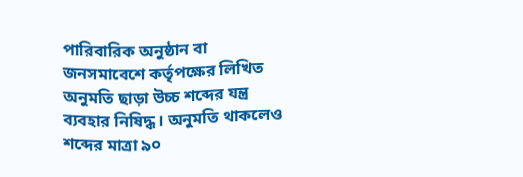পারিবারিক অনুষ্ঠান বা জনসমাবেশে কর্তৃপক্ষের লিখিত অনুমতি ছাড়া উচ্চ শব্দের যন্ত্র ব্যবহার নিষিদ্ধ। অনুমতি থাকলেও শব্দের মাত্রা ৯০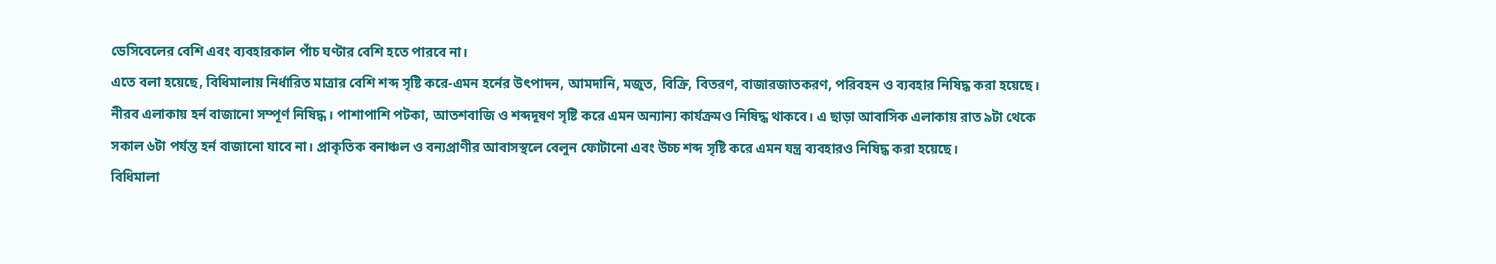ডেসিবেলের বেশি এবং ব্যবহারকাল পাঁচ ঘণ্টার বেশি হতে পারবে না।
এতে বলা হয়েছে, বিধিমালায় নির্ধারিত মাত্রার বেশি শব্দ সৃষ্টি করে-এমন হর্নের উৎপাদন, আমদানি, মজুত, বিক্রি, বিতরণ, বাজারজাতকরণ, পরিবহন ও ব্যবহার নিষিদ্ধ করা হয়েছে। নীরব এলাকায় হর্ন বাজানো সম্পূর্ণ নিষিদ্ধ। পাশাপাশি পটকা, আতশবাজি ও শব্দদূষণ সৃষ্টি করে এমন অন্যান্য কার্যক্রমও নিষিদ্ধ থাকবে। এ ছাড়া আবাসিক এলাকায় রাত ৯টা থেকে সকাল ৬টা পর্যন্ত হর্ন বাজানো যাবে না। প্রাকৃতিক বনাঞ্চল ও বন্যপ্রাণীর আবাসস্থলে বেলুন ফোটানো এবং উচ্চ শব্দ সৃষ্টি করে এমন যন্ত্র ব্যবহারও নিষিদ্ধ করা হয়েছে।
বিধিমালা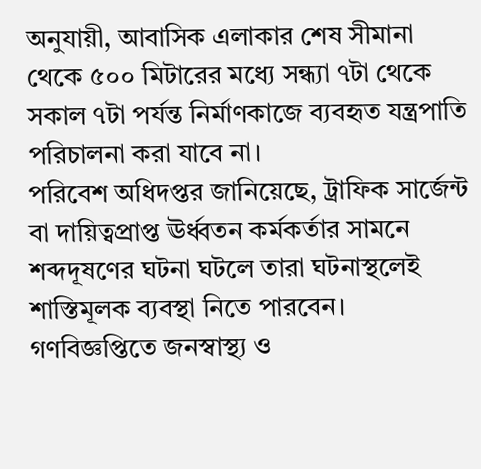অনুযায়ী, আবাসিক এলাকার শেষ সীমানা থেকে ৫০০ মিটারের মধ্যে সন্ধ্যা ৭টা থেকে সকাল ৭টা পর্যন্ত নির্মাণকাজে ব্যবহৃত যন্ত্রপাতি পরিচালনা করা যাবে না।
পরিবেশ অধিদপ্তর জানিয়েছে, ট্রাফিক সার্জেন্ট বা দায়িত্বপ্রাপ্ত ঊর্ধ্বতন কর্মকর্তার সামনে শব্দদূষণের ঘটনা ঘটলে তারা ঘটনাস্থলেই শাস্তিমূলক ব্যবস্থা নিতে পারবেন।
গণবিজ্ঞপ্তিতে জনস্বাস্থ্য ও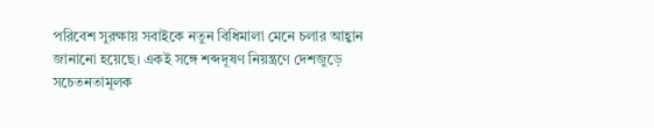পরিবেশ সুরক্ষায় সবাইকে নতুন বিধিমালা মেনে চলার আহ্বান জানানো হয়েছে। একই সঙ্গে শব্দদূষণ নিয়ন্ত্রণে দেশজুড়ে সচেতনতামূলক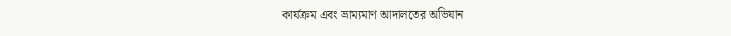কার্যক্রম এবং ভ্রাম্যমাণ আদালতের অভিযান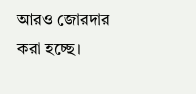আরও জোরদার করা হচ্ছে।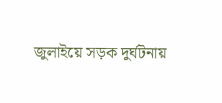জুলাইয়ে সড়ক দুর্ঘটনায়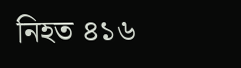নিহত ৪১৬